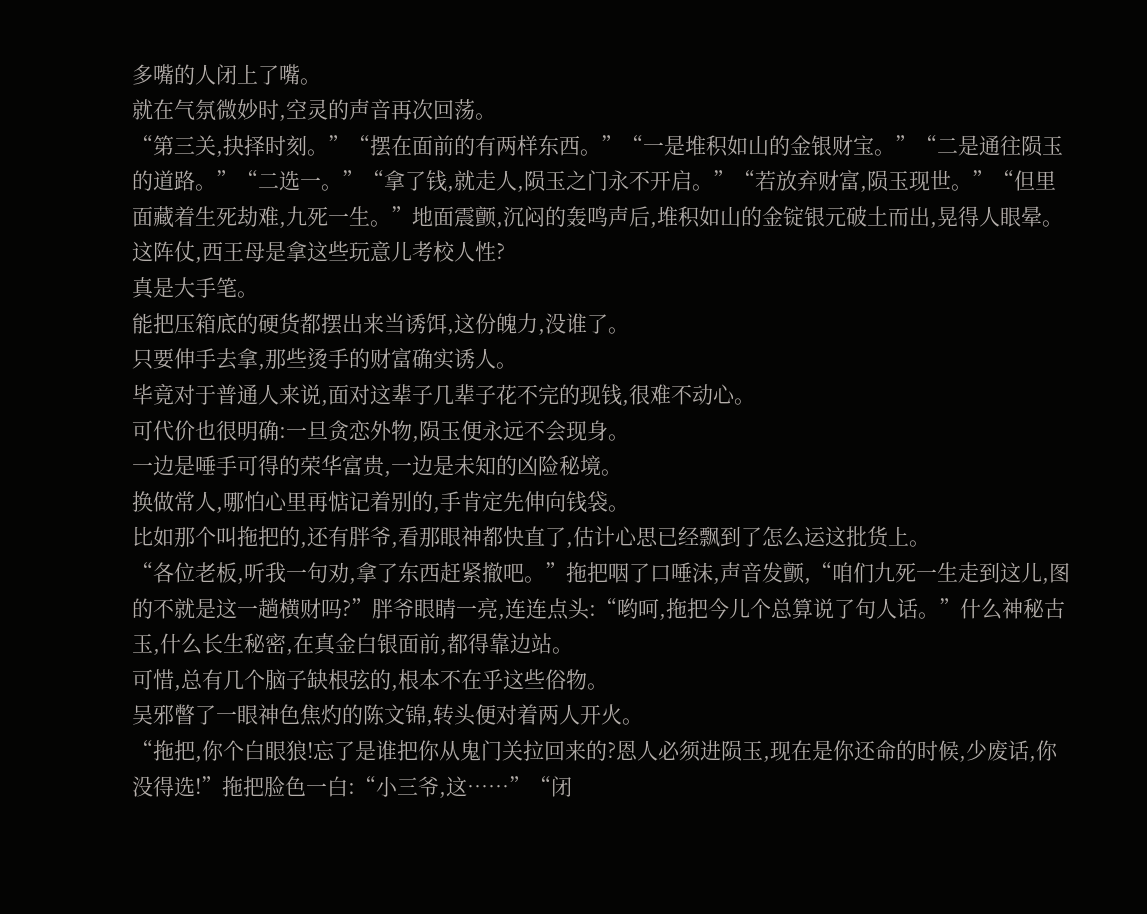多嘴的人闭上了嘴。
就在气氛微妙时,空灵的声音再次回荡。
“第三关,抉择时刻。”“摆在面前的有两样东西。”“一是堆积如山的金银财宝。”“二是通往陨玉的道路。”“二选一。”“拿了钱,就走人,陨玉之门永不开启。”“若放弃财富,陨玉现世。”“但里面藏着生死劫难,九死一生。”地面震颤,沉闷的轰鸣声后,堆积如山的金锭银元破土而出,晃得人眼晕。
这阵仗,西王母是拿这些玩意儿考校人性?
真是大手笔。
能把压箱底的硬货都摆出来当诱饵,这份魄力,没谁了。
只要伸手去拿,那些烫手的财富确实诱人。
毕竟对于普通人来说,面对这辈子几辈子花不完的现钱,很难不动心。
可代价也很明确:一旦贪恋外物,陨玉便永远不会现身。
一边是唾手可得的荣华富贵,一边是未知的凶险秘境。
换做常人,哪怕心里再惦记着别的,手肯定先伸向钱袋。
比如那个叫拖把的,还有胖爷,看那眼神都快直了,估计心思已经飘到了怎么运这批货上。
“各位老板,听我一句劝,拿了东西赶紧撤吧。”拖把咽了口唾沫,声音发颤,“咱们九死一生走到这儿,图的不就是这一趟横财吗?”胖爷眼睛一亮,连连点头:“哟呵,拖把今儿个总算说了句人话。”什么神秘古玉,什么长生秘密,在真金白银面前,都得靠边站。
可惜,总有几个脑子缺根弦的,根本不在乎这些俗物。
吴邪瞥了一眼神色焦灼的陈文锦,转头便对着两人开火。
“拖把,你个白眼狼!忘了是谁把你从鬼门关拉回来的?恩人必须进陨玉,现在是你还命的时候,少废话,你没得选!”拖把脸色一白:“小三爷,这……”“闭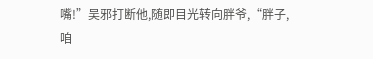嘴!”吴邪打断他,随即目光转向胖爷,“胖子,咱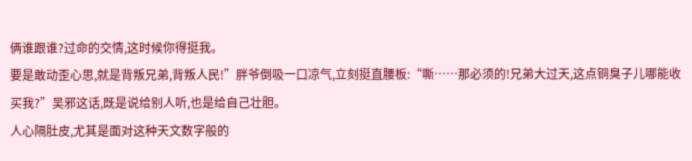俩谁跟谁?过命的交情,这时候你得挺我。
要是敢动歪心思,就是背叛兄弟,背叛人民!”胖爷倒吸一口凉气,立刻挺直腰板:“嘶……那必须的!兄弟大过天,这点铜臭子儿哪能收买我?”吴邪这话,既是说给别人听,也是给自己壮胆。
人心隔肚皮,尤其是面对这种天文数字般的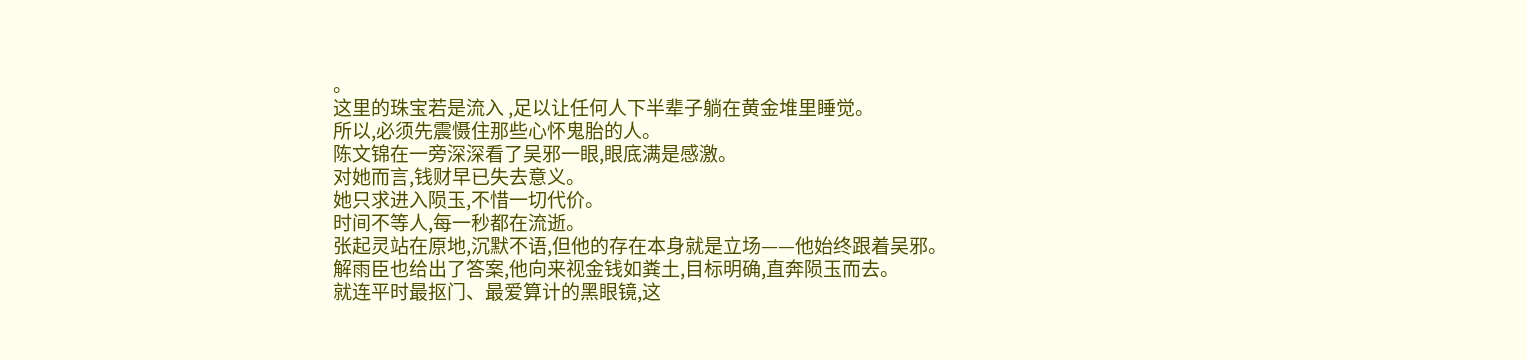。
这里的珠宝若是流入 ,足以让任何人下半辈子躺在黄金堆里睡觉。
所以,必须先震慑住那些心怀鬼胎的人。
陈文锦在一旁深深看了吴邪一眼,眼底满是感激。
对她而言,钱财早已失去意义。
她只求进入陨玉,不惜一切代价。
时间不等人,每一秒都在流逝。
张起灵站在原地,沉默不语,但他的存在本身就是立场——他始终跟着吴邪。
解雨臣也给出了答案,他向来视金钱如粪土,目标明确,直奔陨玉而去。
就连平时最抠门、最爱算计的黑眼镜,这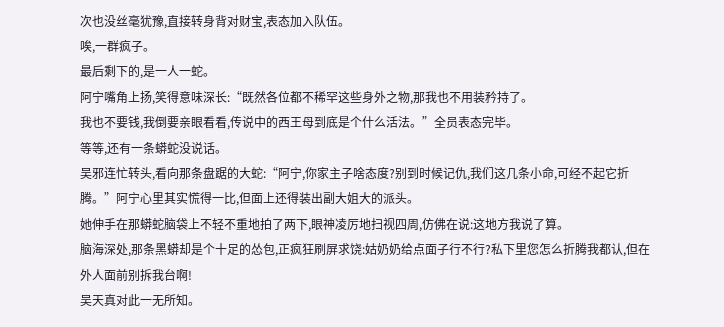次也没丝毫犹豫,直接转身背对财宝,表态加入队伍。
唉,一群疯子。
最后剩下的,是一人一蛇。
阿宁嘴角上扬,笑得意味深长:“既然各位都不稀罕这些身外之物,那我也不用装矜持了。
我也不要钱,我倒要亲眼看看,传说中的西王母到底是个什么活法。”全员表态完毕。
等等,还有一条蟒蛇没说话。
吴邪连忙转头,看向那条盘踞的大蛇:“阿宁,你家主子啥态度?别到时候记仇,我们这几条小命,可经不起它折腾。”阿宁心里其实慌得一比,但面上还得装出副大姐大的派头。
她伸手在那蟒蛇脑袋上不轻不重地拍了两下,眼神凌厉地扫视四周,仿佛在说:这地方我说了算。
脑海深处,那条黑蟒却是个十足的怂包,正疯狂刷屏求饶:姑奶奶给点面子行不行?私下里您怎么折腾我都认,但在外人面前别拆我台啊!
吴天真对此一无所知。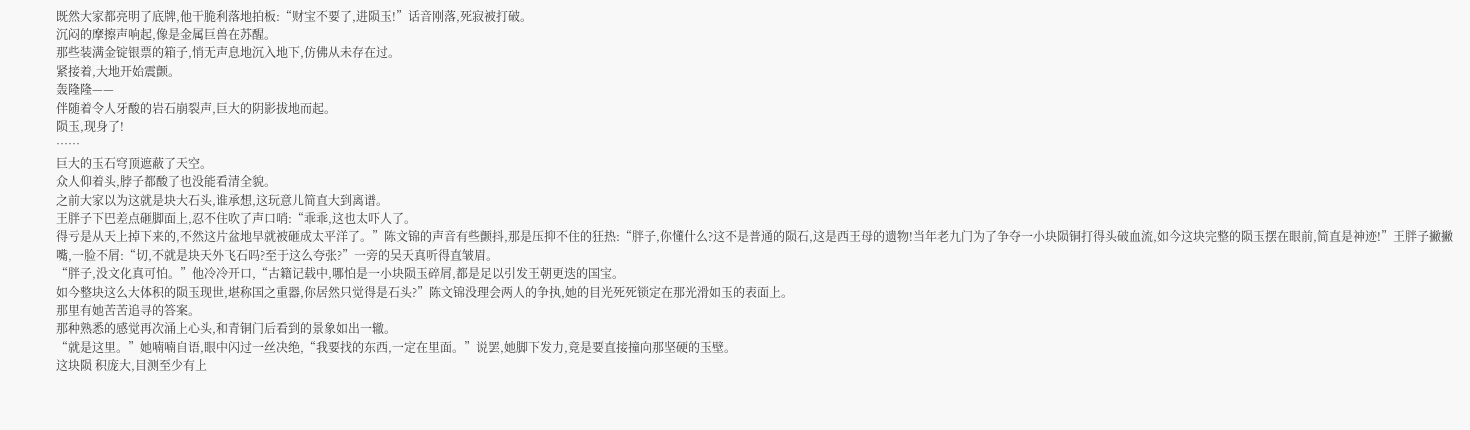既然大家都亮明了底牌,他干脆利落地拍板:“财宝不要了,进陨玉!”话音刚落,死寂被打破。
沉闷的摩擦声响起,像是金属巨兽在苏醒。
那些装满金锭银票的箱子,悄无声息地沉入地下,仿佛从未存在过。
紧接着,大地开始震颤。
轰隆隆——
伴随着令人牙酸的岩石崩裂声,巨大的阴影拔地而起。
陨玉,现身了!
……
巨大的玉石穹顶遮蔽了天空。
众人仰着头,脖子都酸了也没能看清全貌。
之前大家以为这就是块大石头,谁承想,这玩意儿简直大到离谱。
王胖子下巴差点砸脚面上,忍不住吹了声口哨:“乖乖,这也太吓人了。
得亏是从天上掉下来的,不然这片盆地早就被砸成太平洋了。”陈文锦的声音有些颤抖,那是压抑不住的狂热:“胖子,你懂什么?这不是普通的陨石,这是西王母的遗物!当年老九门为了争夺一小块陨铜打得头破血流,如今这块完整的陨玉摆在眼前,简直是神迹!”王胖子撇撇嘴,一脸不屑:“切,不就是块天外飞石吗?至于这么夸张?”一旁的吴天真听得直皱眉。
“胖子,没文化真可怕。”他冷冷开口,“古籍记载中,哪怕是一小块陨玉碎屑,都是足以引发王朝更迭的国宝。
如今整块这么大体积的陨玉现世,堪称国之重器,你居然只觉得是石头?”陈文锦没理会两人的争执,她的目光死死锁定在那光滑如玉的表面上。
那里有她苦苦追寻的答案。
那种熟悉的感觉再次涌上心头,和青铜门后看到的景象如出一辙。
“就是这里。”她喃喃自语,眼中闪过一丝决绝,“我要找的东西,一定在里面。”说罢,她脚下发力,竟是要直接撞向那坚硬的玉壁。
这块陨 积庞大,目测至少有上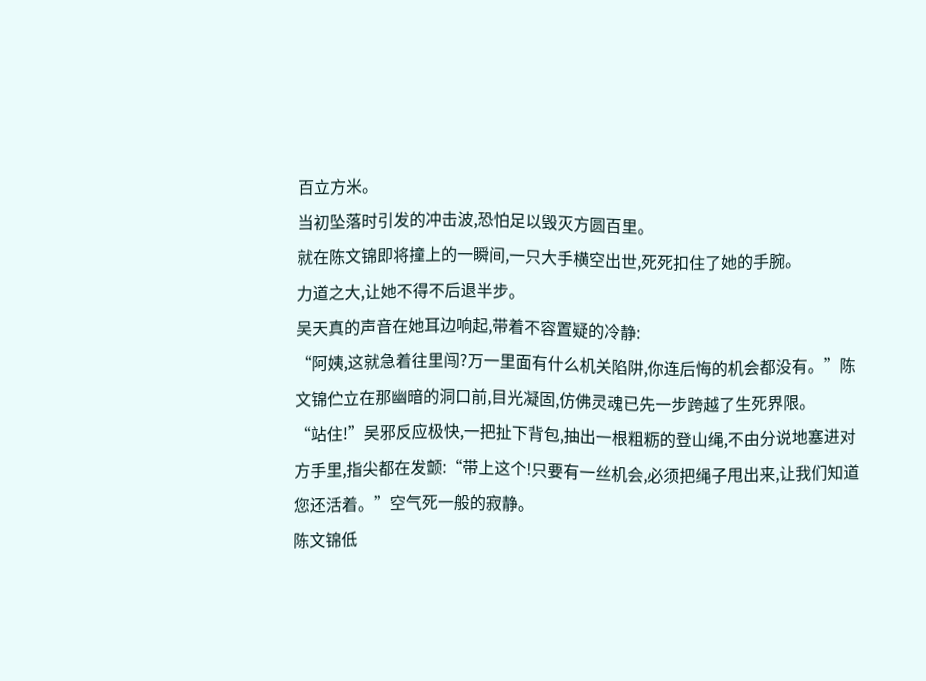百立方米。
当初坠落时引发的冲击波,恐怕足以毁灭方圆百里。
就在陈文锦即将撞上的一瞬间,一只大手横空出世,死死扣住了她的手腕。
力道之大,让她不得不后退半步。
吴天真的声音在她耳边响起,带着不容置疑的冷静:
“阿姨,这就急着往里闯?万一里面有什么机关陷阱,你连后悔的机会都没有。”陈文锦伫立在那幽暗的洞口前,目光凝固,仿佛灵魂已先一步跨越了生死界限。
“站住!”吴邪反应极快,一把扯下背包,抽出一根粗粝的登山绳,不由分说地塞进对方手里,指尖都在发颤:“带上这个!只要有一丝机会,必须把绳子甩出来,让我们知道您还活着。”空气死一般的寂静。
陈文锦低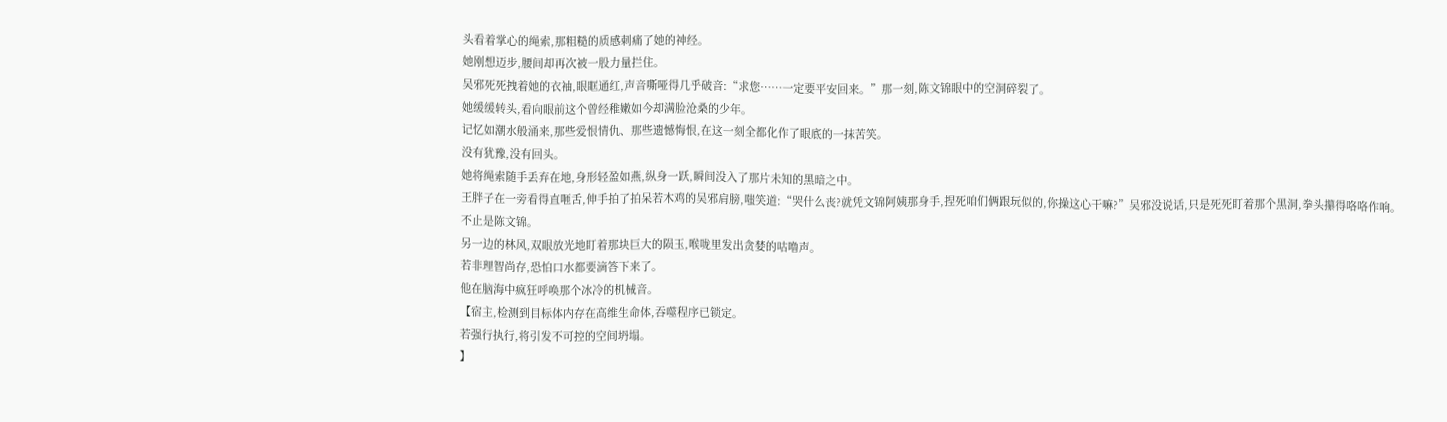头看着掌心的绳索,那粗糙的质感刺痛了她的神经。
她刚想迈步,腰间却再次被一股力量拦住。
吴邪死死拽着她的衣袖,眼眶通红,声音嘶哑得几乎破音:“求您……一定要平安回来。”那一刻,陈文锦眼中的空洞碎裂了。
她缓缓转头,看向眼前这个曾经稚嫩如今却满脸沧桑的少年。
记忆如潮水般涌来,那些爱恨情仇、那些遗憾悔恨,在这一刻全都化作了眼底的一抹苦笑。
没有犹豫,没有回头。
她将绳索随手丢弃在地,身形轻盈如燕,纵身一跃,瞬间没入了那片未知的黑暗之中。
王胖子在一旁看得直咂舌,伸手拍了拍呆若木鸡的吴邪肩膀,嗤笑道:“哭什么丧?就凭文锦阿姨那身手,捏死咱们俩跟玩似的,你操这心干嘛?”吴邪没说话,只是死死盯着那个黑洞,拳头攥得咯咯作响。
不止是陈文锦。
另一边的林风,双眼放光地盯着那块巨大的陨玉,喉咙里发出贪婪的咕噜声。
若非理智尚存,恐怕口水都要滴答下来了。
他在脑海中疯狂呼唤那个冰冷的机械音。
【宿主,检测到目标体内存在高维生命体,吞噬程序已锁定。
若强行执行,将引发不可控的空间坍塌。
】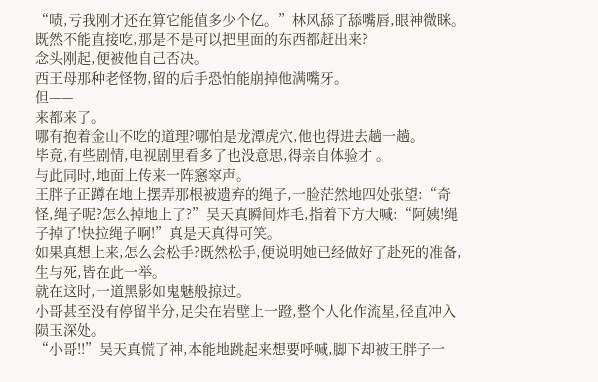“啧,亏我刚才还在算它能值多少个亿。”林风舔了舔嘴唇,眼神微眯。
既然不能直接吃,那是不是可以把里面的东西都赶出来?
念头刚起,便被他自己否决。
西王母那种老怪物,留的后手恐怕能崩掉他满嘴牙。
但——
来都来了。
哪有抱着金山不吃的道理?哪怕是龙潭虎穴,他也得进去趟一趟。
毕竟,有些剧情,电视剧里看多了也没意思,得亲自体验才 。
与此同时,地面上传来一阵窸窣声。
王胖子正蹲在地上摆弄那根被遗弃的绳子,一脸茫然地四处张望:“奇怪,绳子呢?怎么掉地上了?”吴天真瞬间炸毛,指着下方大喊:“阿姨!绳子掉了!快拉绳子啊!”真是天真得可笑。
如果真想上来,怎么会松手?既然松手,便说明她已经做好了赴死的准备,生与死,皆在此一举。
就在这时,一道黑影如鬼魅般掠过。
小哥甚至没有停留半分,足尖在岩壁上一蹬,整个人化作流星,径直冲入陨玉深处。
“小哥!!”吴天真慌了神,本能地跳起来想要呼喊,脚下却被王胖子一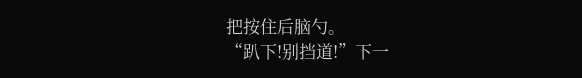把按住后脑勺。
“趴下!别挡道!”下一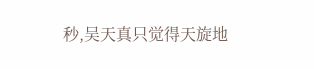秒,吴天真只觉得天旋地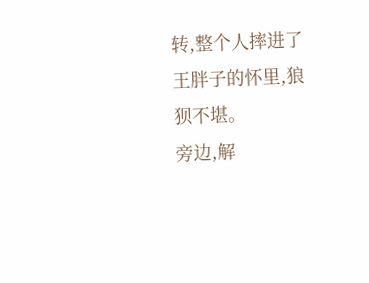转,整个人摔进了王胖子的怀里,狼狈不堪。
旁边,解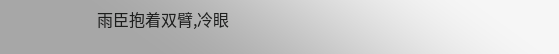雨臣抱着双臂,冷眼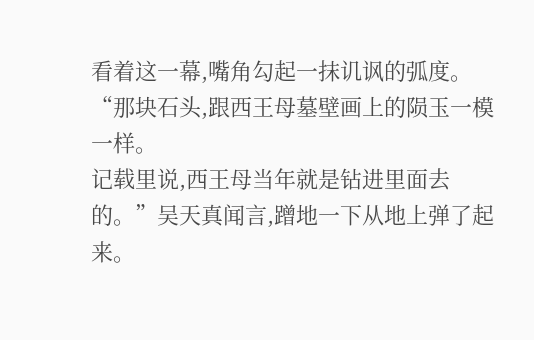看着这一幕,嘴角勾起一抹讥讽的弧度。
“那块石头,跟西王母墓壁画上的陨玉一模一样。
记载里说,西王母当年就是钻进里面去的。”吴天真闻言,蹭地一下从地上弹了起来。